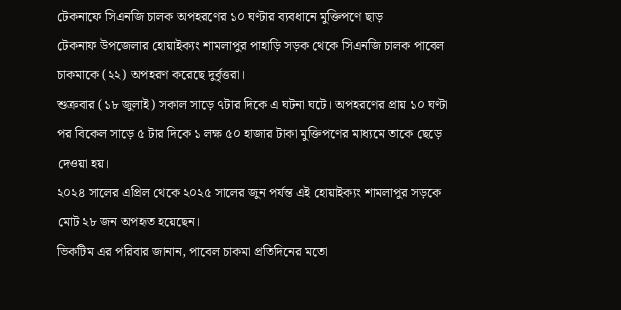টেকনাফে সিএনজি চালক অপহরণের ১০ ঘণ্টার ব্যবধানে মুক্তিপণে ছাড়
টেকনাফ উপজেলার হোয়াইক্যং শামলাপুর পাহাড়ি সড়ক থেকে সিএনজি চালক পাবেল চাকমাকে (২২) অপহরণ করেছে দুর্বৃত্তরা।
শুক্রবার (১৮ জুলাই) সকাল সাড়ে ৭টার দিকে এ ঘটনা ঘটে। অপহরণের প্রায় ১০ ঘণ্টা পর বিকেল সাড়ে ৫ টার দিকে ১ লক্ষ ৫০ হাজার টাকা মুক্তিপণের মাধ্যমে তাকে ছেড়ে দেওয়া হয়।
২০২৪ সালের এপ্রিল থেকে ২০২৫ সালের জুন পর্যন্ত এই হোয়াইক্যং শামলাপুর সড়কে মোট ২৮ জন অপহৃত হয়েছেন।
ভিকটিম এর পরিবার জানান, পাবেল চাকমা প্রতিদিনের মতো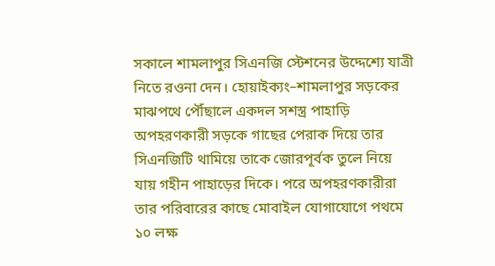সকালে শামলাপুর সিএনজি স্টেশনের উদ্দেশ্যে যাত্রী নিতে রওনা দেন। হোয়াইক্যং–শামলাপুর সড়কের মাঝপথে পৌঁছালে একদল সশস্ত্র পাহাড়ি অপহরণকারী সড়কে গাছের পেরাক দিয়ে তার সিএনজিটি থামিয়ে তাকে জোরপূর্বক তুলে নিয়ে যায় গহীন পাহাড়ের দিকে। পরে অপহরণকারীরা তার পরিবারের কাছে মোবাইল যোগাযোগে পথমে ১০ লক্ষ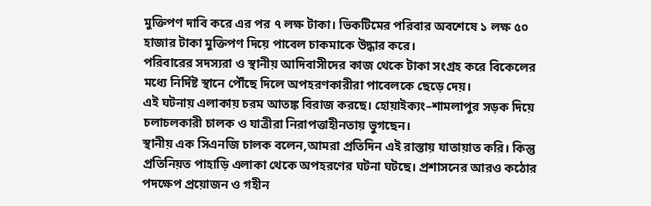মুক্তিপণ দাবি করে এর পর ৭ লক্ষ টাকা। ভিকটিমের পরিবার অবশেষে ১ লক্ষ ৫০ হাজার টাকা মুক্তিপণ দিয়ে পাবেল চাকমাকে উদ্ধার করে।
পরিবারের সদস্যরা ও স্থানীয় আদিবাসীদের কাজ থেকে টাকা সংগ্রহ করে বিকেলের মধ্যে নির্দিষ্ট স্থানে পৌঁছে দিলে অপহরণকারীরা পাবেলকে ছেড়ে দেয়।
এই ঘটনায় এলাকায় চরম আতঙ্ক বিরাজ করছে। হোয়াইক্যং–শামলাপুর সড়ক দিয়ে চলাচলকারী চালক ও যাত্রীরা নিরাপত্তাহীনতায় ভুগছেন।
স্থানীয় এক সিএনজি চালক বলেন,আমরা প্রতিদিন এই রাস্তায় যাতায়াত করি। কিন্তু প্রতিনিয়ত পাহাড়ি এলাকা থেকে অপহরণের ঘটনা ঘটছে। প্রশাসনের আরও কঠোর পদক্ষেপ প্রয়োজন ও গহীন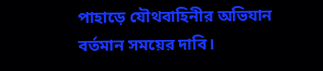পাহাড়ে যৌথবাহিনীর অভিযান বর্তমান সময়ের দাবি।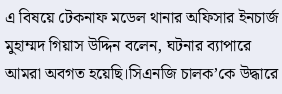এ বিষয়ে টেকনাফ মডেল থানার অফিসার ইনচার্জ মুহাম্মদ গিয়াস উদ্দিন বলেন, ঘটনার ব্যাপারে আমরা অবগত হয়েছি।সিএনজি চালক’কে উদ্ধারে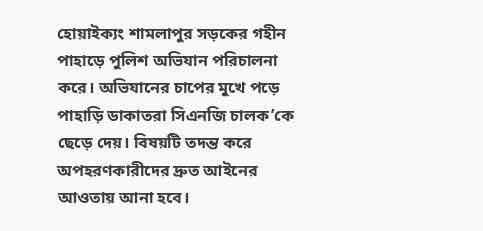হোয়াইক্যং শামলাপুর সড়কের গহীন পাহাড়ে পুলিশ অভিযান পরিচালনা করে। অভিযানের চাপের মুখে পড়ে পাহাড়ি ডাকাতরা সিএনজি চালক’কে ছেড়ে দেয়। বিষয়টি তদন্ত করে অপহরণকারীদের দ্রুত আইনের আওতায় আনা হবে।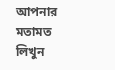আপনার মতামত লিখুন